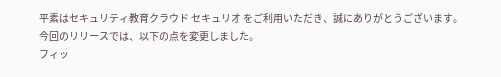平素はセキュリティ教育クラウド セキュリオ をご利用いただき、誠にありがとうございます。
今回のリリースでは、以下の点を変更しました。
フィッ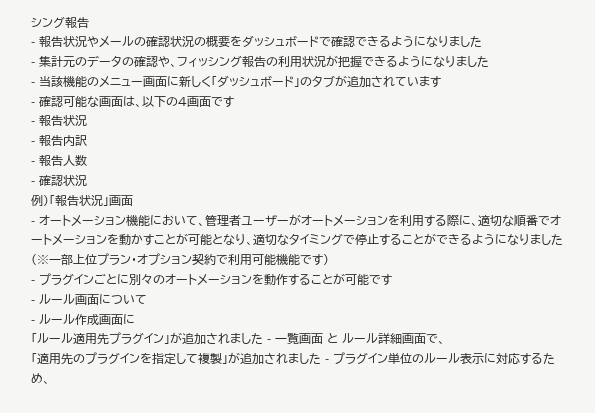シング報告
- 報告状況やメールの確認状況の概要をダッシュボードで確認できるようになりました
- 集計元のデータの確認や、フィッシング報告の利用状況が把握できるようになりました
- 当該機能のメニュー画面に新しく「ダッシュボード」のタブが追加されています
- 確認可能な画面は、以下の4画面です
- 報告状況
- 報告内訳
- 報告人数
- 確認状況
例)「報告状況」画面
- オートメーション機能において、管理者ユーザーがオートメーションを利用する際に、適切な順番でオートメーションを動かすことが可能となり、適切なタイミングで停止することができるようになりました(※一部上位プラン・オプション契約で利用可能機能です)
- プラグインごとに別々のオートメーションを動作することが可能です
- ルール画面について
- ルール作成画面に
「ルール適用先プラグイン」が追加されました - 一覧画面 と ルール詳細画面で、
「適用先のプラグインを指定して複製」が追加されました - プラグイン単位のルール表示に対応するため、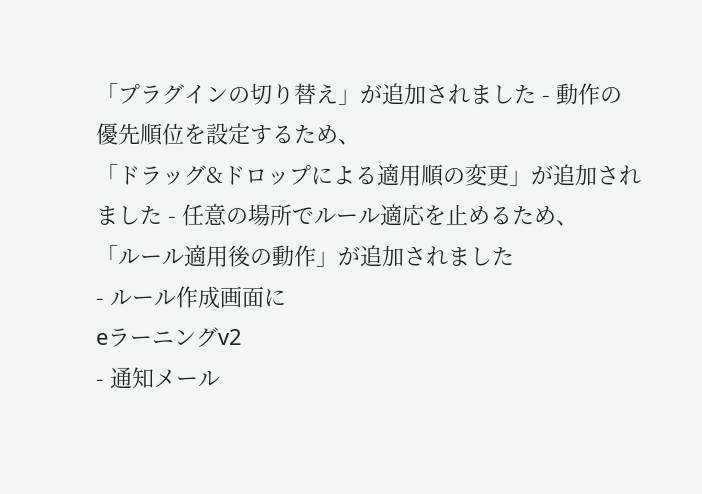「プラグインの切り替え」が追加されました - 動作の優先順位を設定するため、
「ドラッグ&ドロップによる適用順の変更」が追加されました - 任意の場所でルール適応を止めるため、
「ルール適用後の動作」が追加されました
- ルール作成画面に
eラーニングv2
- 通知メール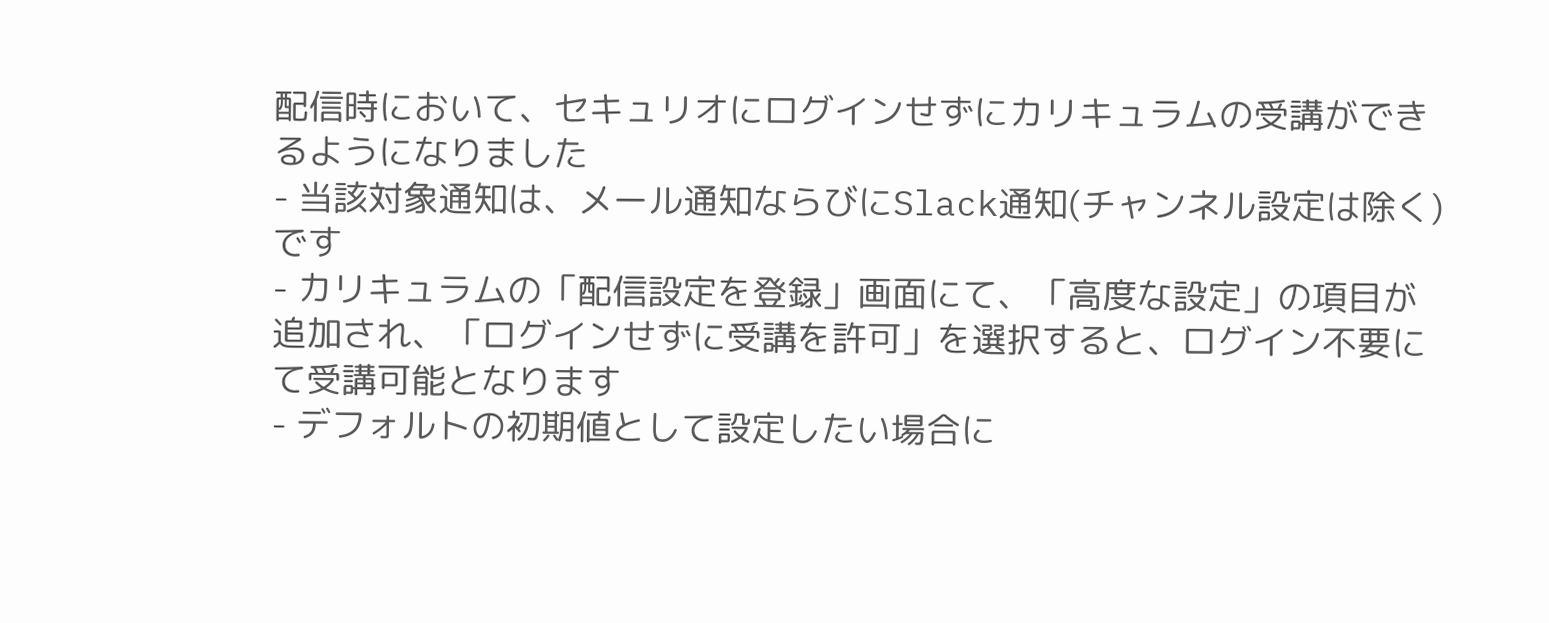配信時において、セキュリオにログインせずにカリキュラムの受講ができるようになりました
- 当該対象通知は、メール通知ならびにSlack通知(チャンネル設定は除く)です
- カリキュラムの「配信設定を登録」画面にて、「高度な設定」の項目が追加され、「ログインせずに受講を許可」を選択すると、ログイン不要にて受講可能となります
- デフォルトの初期値として設定したい場合に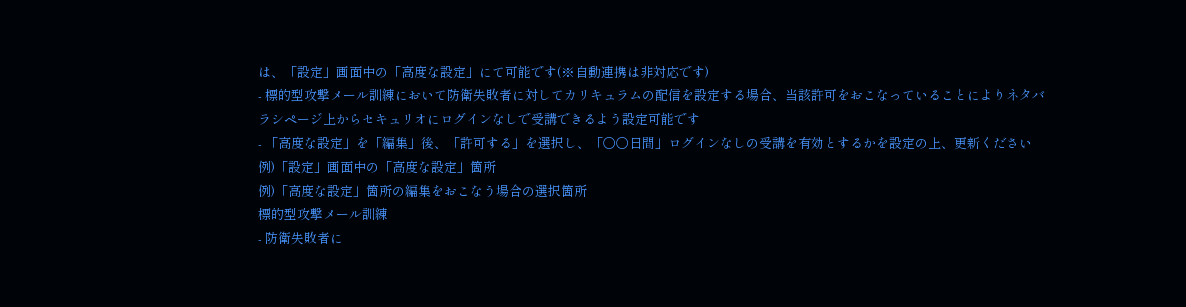は、「設定」画面中の「高度な設定」にて可能です(※自動連携は非対応です)
- 標的型攻撃メール訓練において防衛失敗者に対してカリキュラムの配信を設定する場合、当該許可をおこなっていることによりネタバラシページ上からセキュリオにログインなしで受講できるよう設定可能です
- 「高度な設定」を「編集」後、「許可する」を選択し、「○○日間」ログインなしの受講を有効とするかを設定の上、更新ください
例)「設定」画面中の「高度な設定」箇所
例)「高度な設定」箇所の編集をおこなう場合の選択箇所
標的型攻撃メール訓練
- 防衛失敗者に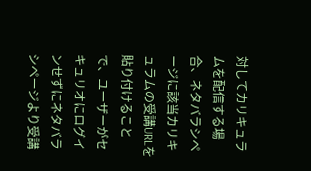対してカリキュラムを配信する場合、ネタバラシページに該当カリキュラムの受講URLを貼り付けることで、ユーザーがセキュリオにログインせずにネタバラシページより受講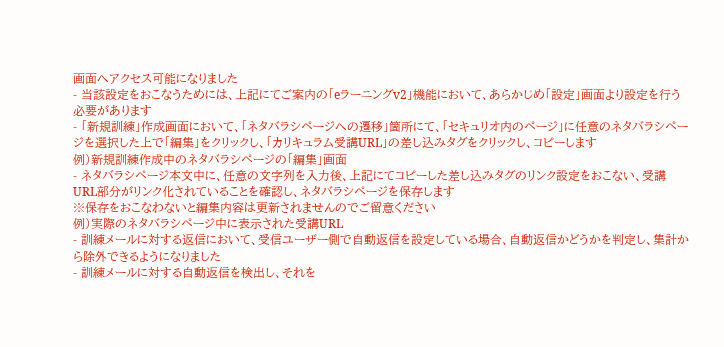画面へアクセス可能になりました
- 当該設定をおこなうためには、上記にてご案内の「eラーニングv2」機能において、あらかじめ「設定」画面より設定を行う必要があります
- 「新規訓練」作成画面において、「ネタバラシページへの遷移」箇所にて、「セキュリオ内のページ」に任意のネタバラシページを選択した上で「編集」をクリックし、「カリキュラム受講URL」の差し込みタグをクリックし、コピーします
例)新規訓練作成中のネタバラシページの「編集」画面
- ネタバラシページ本文中に、任意の文字列を入力後、上記にてコピーした差し込みタグのリンク設定をおこない、受講URL部分がリンク化されていることを確認し、ネタバラシページを保存します
※保存をおこなわないと編集内容は更新されませんのでご留意ください
例)実際のネタバラシページ中に表示された受講URL
- 訓練メールに対する返信において、受信ユーザー側で自動返信を設定している場合、自動返信かどうかを判定し、集計から除外できるようになりました
- 訓練メールに対する自動返信を検出し、それを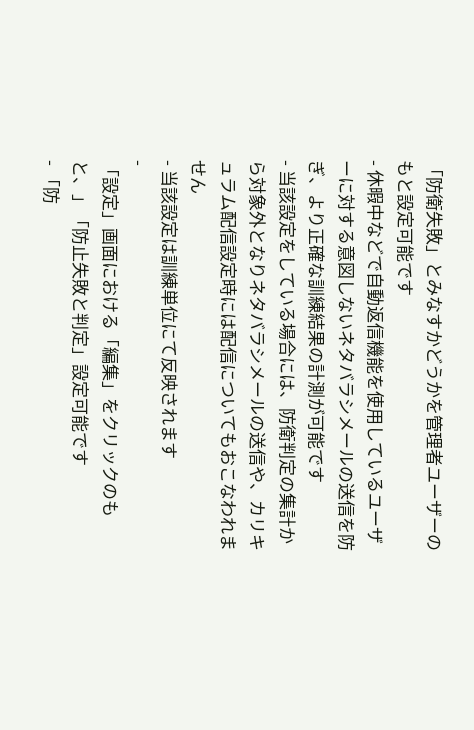「防衛失敗」とみなすかどうかを管理者ユーザーのもと設定可能です
- 休暇中などで自動返信機能を使用しているユーザーに対する意図しないネタバラシメールの送信を防ぎ、より正確な訓練結果の計測が可能です
- 当該設定をしている場合には、防衛判定の集計から対象外となりネタバラシメールの送信や、カリキュラム配信設定時には配信についてもおこなわれません
- 当該設定は訓練単位にて反映されます
-
「設定」画面における「編集」をクリックのもと、」「防止失敗と判定」設定可能です
- 「防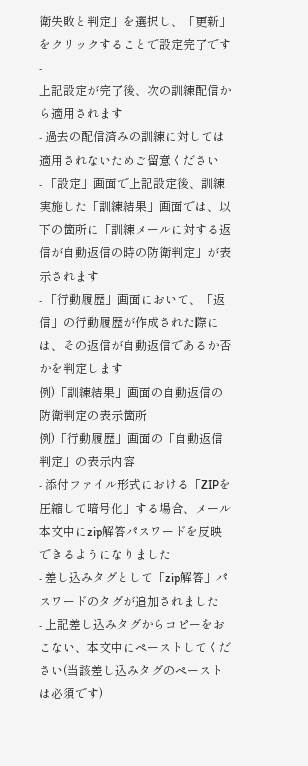衛失敗と判定」を選択し、「更新」をクリックすることで設定完了です
-
上記設定が完了後、次の訓練配信から適用されます
- 過去の配信済みの訓練に対しては適用されないためご留意ください
- 「設定」画面で上記設定後、訓練実施した「訓練結果」画面では、以下の箇所に「訓練メールに対する返信が自動返信の時の防衛判定」が表示されます
- 「行動履歴」画面において、「返信」の行動履歴が作成された際には、その返信が自動返信であるか否かを判定します
例)「訓練結果」画面の自動返信の防衛判定の表示箇所
例)「行動履歴」画面の「自動返信判定」の表示内容
- 添付ファイル形式における「ZIPを圧縮して暗号化」する場合、メール本文中にzip解答パスワードを反映できるようになりました
- 差し込みタグとして「zip解答」パスワードのタグが追加されました
- 上記差し込みタグからコピーをおこない、本文中にペーストしてください(当該差し込みタグのペーストは必須です)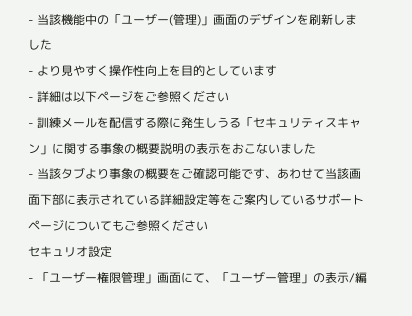- 当該機能中の「ユーザー(管理)」画面のデザインを刷新しました
- より見やすく操作性向上を目的としています
- 詳細は以下ページをご参照ください
- 訓練メールを配信する際に発生しうる「セキュリティスキャン」に関する事象の概要説明の表示をおこないました
- 当該タブより事象の概要をご確認可能です、あわせて当該画面下部に表示されている詳細設定等をご案内しているサポートページについてもご参照ください
セキュリオ設定
- 「ユーザー権限管理」画面にて、「ユーザー管理」の表示/編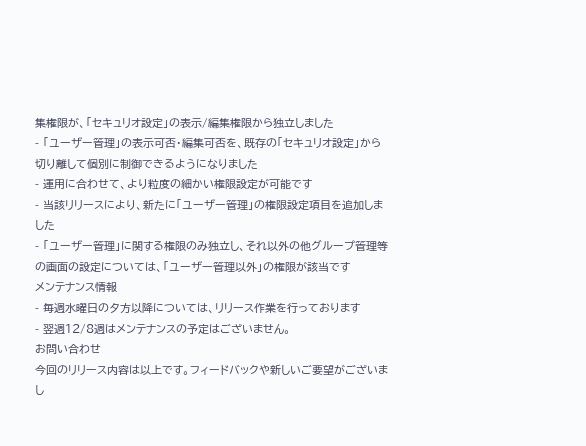集権限が、「セキュリオ設定」の表示/編集権限から独立しました
- 「ユーザー管理」の表示可否・編集可否を、既存の「セキュリオ設定」から切り離して個別に制御できるようになりました
- 運用に合わせて、より粒度の細かい権限設定が可能です
- 当該リリースにより、新たに「ユーザー管理」の権限設定項目を追加しました
- 「ユーザー管理」に関する権限のみ独立し、それ以外の他グループ管理等の画面の設定については、「ユーザー管理以外」の権限が該当です
メンテナンス情報
- 毎週水曜日の夕方以降については、リリース作業を行っております
- 翌週12/8週はメンテナンスの予定はございません。
お問い合わせ
今回のリリース内容は以上です。フィードバックや新しいご要望がございまし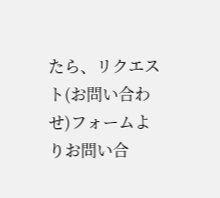たら、リクエスト(お問い合わせ)フォームよりお問い合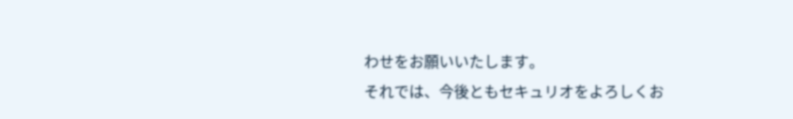わせをお願いいたします。
それでは、今後ともセキュリオをよろしくお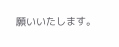願いいたします。